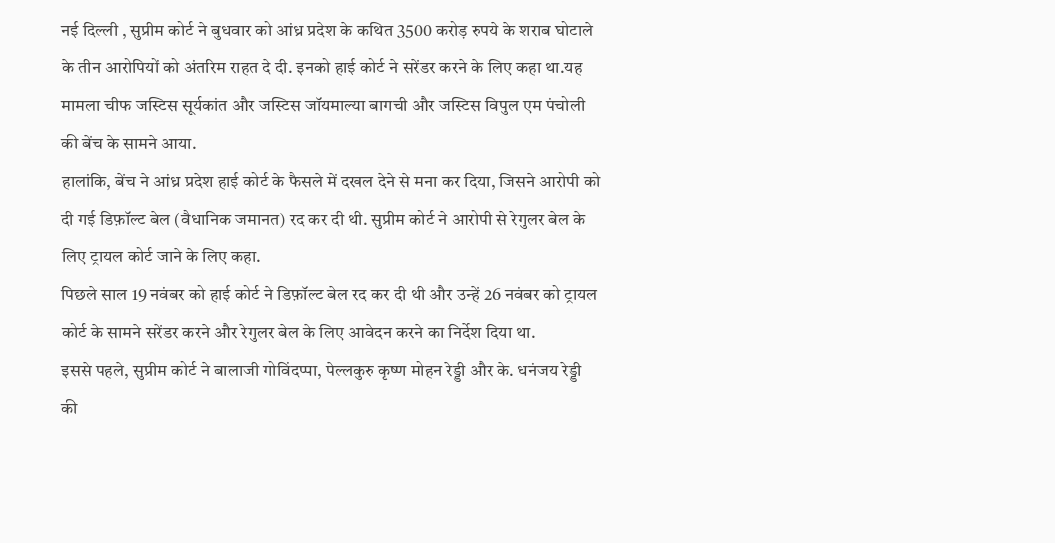नई दिल्ली , सुप्रीम कोर्ट ने बुधवार को आंध्र प्रदेश के कथित 3500 करोड़ रुपये के शराब घोटाले के तीन आरोपियों को अंतरिम राहत दे दी. इनको हाई कोर्ट ने सरेंडर करने के लिए कहा था.यह मामला चीफ जस्टिस सूर्यकांत और जस्टिस जॉयमाल्या बागची और जस्टिस विपुल एम पंचोली की बेंच के सामने आया.
हालांकि, बेंच ने आंध्र प्रदेश हाई कोर्ट के फैसले में दखल देने से मना कर दिया, जिसने आरोपी को दी गई डिफ़ॉल्ट बेल (वैधानिक जमानत) रद कर दी थी. सुप्रीम कोर्ट ने आरोपी से रेगुलर बेल के लिए ट्रायल कोर्ट जाने के लिए कहा.
पिछले साल 19 नवंबर को हाई कोर्ट ने डिफ़ॉल्ट बेल रद कर दी थी और उन्हें 26 नवंबर को ट्रायल कोर्ट के सामने सरेंडर करने और रेगुलर बेल के लिए आवेदन करने का निर्देश दिया था.
इससे पहले, सुप्रीम कोर्ट ने बालाजी गोविंदप्पा, पेल्लकुरु कृष्ण मोहन रेड्डी और के. धनंजय रेड्डी की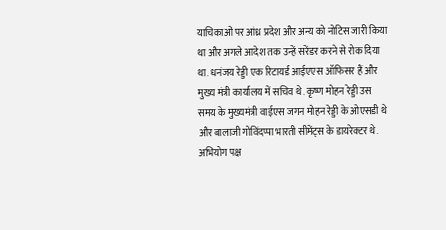याचिकाओं पर आंध्र प्रदेश और अन्य को नोटिस जारी किया था और अगले आदेश तक उन्हें सरेंडर करने से रोक दिया था. धनंजय रेड्डी एक रिटायर्ड आईएएस ऑफिसर हैं और मुख्य मंत्री कार्यालय में सचिव थे. कृष्ण मोहन रेड्डी उस समय के मुख्यमंत्री वाईएस जगन मोहन रेड्डी के ओएसडी थे और बालाजी गोविंदप्पा भारती सीमेंट्स के डायरेक्टर थे.
अभियोग पक्ष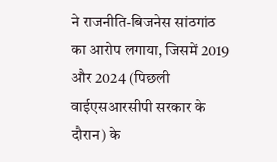ने राजनीति-बिजनेस सांठगांठ का आरोप लगाया, जिसमें 2019 और 2024 (पिछली वाईएसआरसीपी सरकार के दौरान) के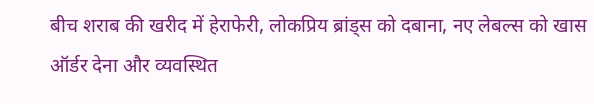बीच शराब की खरीद में हेराफेरी, लोकप्रिय ब्रांड्स को दबाना, नए लेबल्स को खास ऑर्डर देना और व्यवस्थित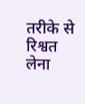तरीके से रिश्वत लेना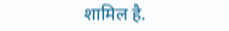शामिल है.